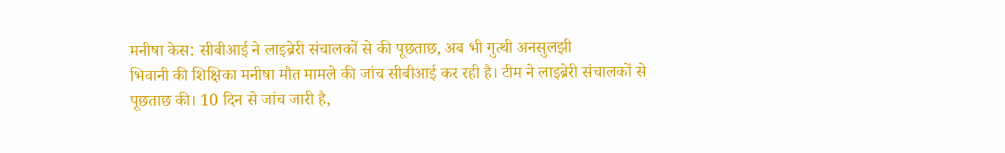मनीषा केस: सीबीआई ने लाइब्रेरी संचालकों से की पूछताछ, अब भी गुत्थी अनसुलझी
भिवानी की शिक्षिका मनीषा मौत मामले की जांच सीबीआई कर रही है। टीम ने लाइब्रेरी संचालकों से पूछताछ की। 10 दिन से जांच जारी है,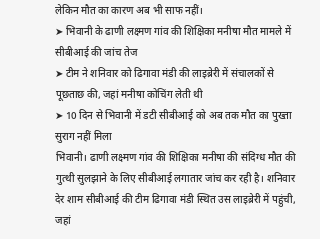लेकिन मौत का कारण अब भी साफ नहीं।
➤ भिवानी के ढाणी लक्ष्मण गांव की शिक्षिका मनीषा मौत मामले में सीबीआई की जांच तेज
➤ टीम ने शनिवार को ढिगावा मंडी की लाइब्रेरी में संचालकों से पूछताछ की, जहां मनीषा कोचिंग लेती थी
➤ 10 दिन से भिवानी में डटी सीबीआई को अब तक मौत का पुख्ता सुराग नहीं मिला
भिवानी। ढाणी लक्ष्मण गांव की शिक्षिका मनीषा की संदिग्ध मौत की गुत्थी सुलझाने के लिए सीबीआई लगातार जांच कर रही है। शनिवार देर शाम सीबीआई की टीम ढिगावा मंडी स्थित उस लाइब्रेरी में पहुंची, जहां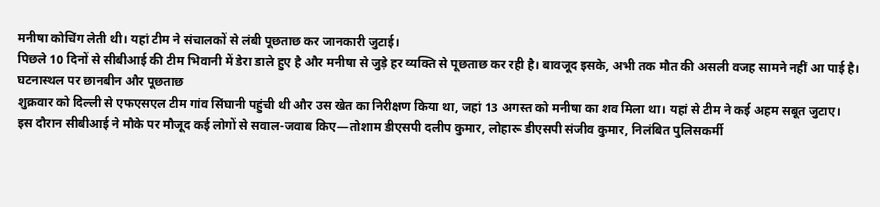मनीषा कोचिंग लेती थी। यहां टीम ने संचालकों से लंबी पूछताछ कर जानकारी जुटाई।
पिछले 10 दिनों से सीबीआई की टीम भिवानी में डेरा डाले हुए है और मनीषा से जुड़े हर व्यक्ति से पूछताछ कर रही है। बावजूद इसके, अभी तक मौत की असली वजह सामने नहीं आ पाई है।
घटनास्थल पर छानबीन और पूछताछ
शुक्रवार को दिल्ली से एफएसएल टीम गांव सिंघानी पहुंची थी और उस खेत का निरीक्षण किया था, जहां 13 अगस्त को मनीषा का शव मिला था। यहां से टीम ने कई अहम सबूत जुटाए।
इस दौरान सीबीआई ने मौके पर मौजूद कई लोगों से सवाल-जवाब किए—तोशाम डीएसपी दलीप कुमार, लोहारू डीएसपी संजीव कुमार, निलंबित पुलिसकर्मी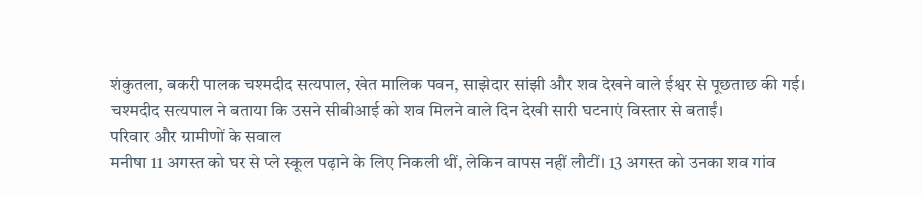शंकुतला, बकरी पालक चश्मदीद सत्यपाल, खेत मालिक पवन, साझेदार सांझी और शव देखने वाले ईश्वर से पूछताछ की गई।
चश्मदीद सत्यपाल ने बताया कि उसने सीबीआई को शव मिलने वाले दिन देखी सारी घटनाएं विस्तार से बताईं।
परिवार और ग्रामीणों के सवाल
मनीषा 11 अगस्त को घर से प्ले स्कूल पढ़ाने के लिए निकली थीं, लेकिन वापस नहीं लौटीं। 13 अगस्त को उनका शव गांव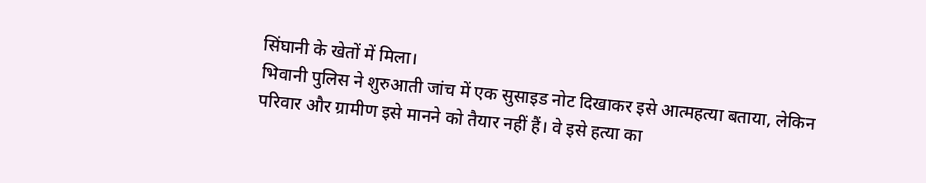सिंघानी के खेतों में मिला।
भिवानी पुलिस ने शुरुआती जांच में एक सुसाइड नोट दिखाकर इसे आत्महत्या बताया, लेकिन परिवार और ग्रामीण इसे मानने को तैयार नहीं हैं। वे इसे हत्या का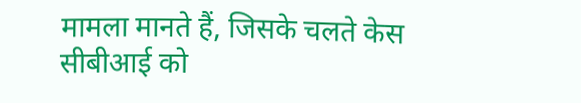मामला मानते हैं, जिसके चलते केस सीबीआई को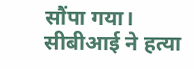सौंपा गया।
सीबीआई ने हत्या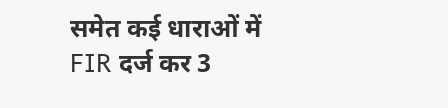समेत कई धाराओं में FIR दर्ज कर 3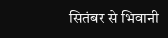सितंबर से भिवानी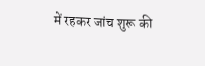में रहकर जांच शुरू की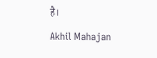है।
Akhil Mahajan